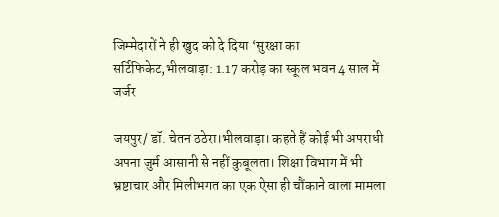जिम्मेदारों ने ही खुद को दे दिया ‘सुरक्षा का सर्टिफिकेट,भीलवाड़ा: 1.17 करोड़ का स्कूल भवन 4 साल में जर्जर

जयपुर/ डॉ. चेतन ठठेरा।भीलवाड़ा। कहते हैं कोई भी अपराधी अपना जुर्म आसानी से नहीं कुबूलता। शिक्षा विभाग में भी भ्रष्टाचार और मिलीभगत का एक ऐसा ही चौंकाने वाला मामला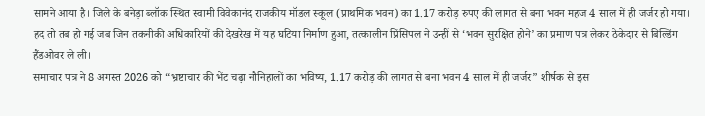सामने आया है। जिले के बनेड़ा ब्लॉक स्थित स्वामी विवेकानंद राजकीय मॉडल स्कूल (प्राथमिक भवन) का 1.17 करोड़ रुपए की लागत से बना भवन महज 4 साल में ही जर्जर हो गया। हद तो तब हो गई जब जिन तकनीकी अधिकारियों की देखरेख में यह घटिया निर्माण हुआ, तत्कालीन प्रिंसिपल ने उन्हीं से ‘भवन सुरक्षित होने’ का प्रमाण पत्र लेकर ठेकेदार से बिल्डिंग हैंडओवर ले ली।
समाचार पत्र ने 8 अगस्त 2026 को “भ्रष्टाचार की भेंट चढ़ा नौनिहालों का भविष्य, 1.17 करोड़ की लागत से बना भवन 4 साल में ही जर्जर” शीर्षक से इस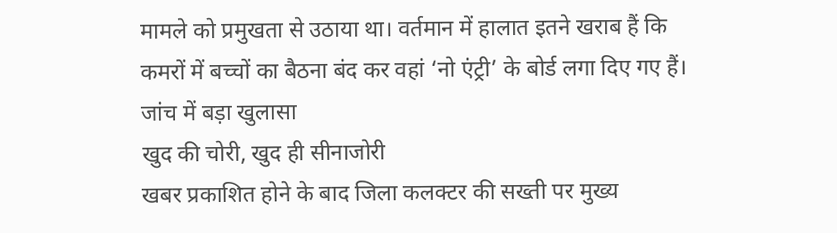मामले को प्रमुखता से उठाया था। वर्तमान में हालात इतने खराब हैं कि कमरों में बच्चों का बैठना बंद कर वहां ‘नो एंट्री’ के बोर्ड लगा दिए गए हैं।
जांच में बड़ा खुलासा
खुद की चोरी, खुद ही सीनाजोरी
खबर प्रकाशित होने के बाद जिला कलक्टर की सख्ती पर मुख्य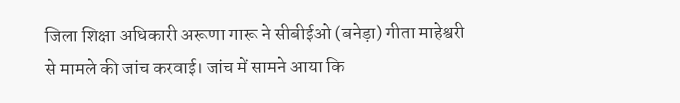जिला शिक्षा अधिकारी अरूणा गारू ने सीबीईओ (बनेड़ा) गीता माहेश्वरी से मामले की जांच करवाई। जांच में सामने आया कि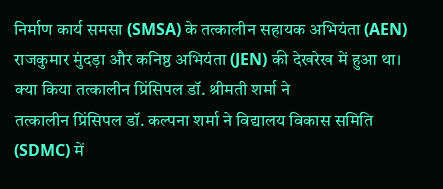निर्माण कार्य समसा (SMSA) के तत्कालीन सहायक अभियंता (AEN) राजकुमार मुंदड़ा और कनिष्ठ अभियंता (JEN) की देखरेख में हुआ था।
क्या किया तत्कालीन प्रिंसिपल डॉ. श्रीमती शर्मा ने
तत्कालीन प्रिंसिपल डॉ. कल्पना शर्मा ने विद्यालय विकास समिति (SDMC) में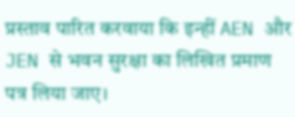प्रस्ताव पारित करवाया कि इन्हीं AEN और JEN से भवन सुरक्षा का लिखित प्रमाण पत्र लिया जाए।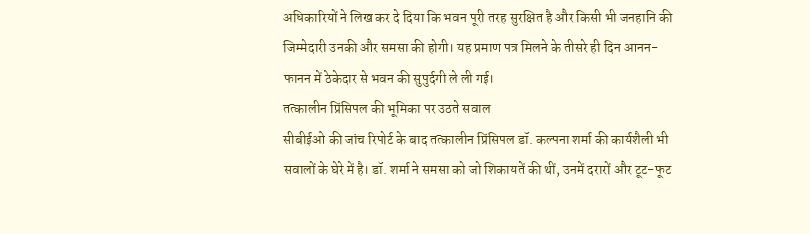अधिकारियों ने लिख कर दे दिया कि भवन पूरी तरह सुरक्षित है और किसी भी जनहानि की जिम्मेदारी उनकी और समसा की होगी। यह प्रमाण पत्र मिलने के तीसरे ही दिन आनन-फानन में ठेकेदार से भवन की सुपुर्दगी ले ली गई।
तत्कालीन प्रिंसिपल की भूमिका पर उठते सवाल
सीबीईओ की जांच रिपोर्ट के बाद तत्कालीन प्रिंसिपल डॉ. कल्पना शर्मा की कार्यशैली भी सवालों के घेरे में है। डॉ. शर्मा ने समसा को जो शिकायतें की थीं, उनमें दरारों और टूट-फूट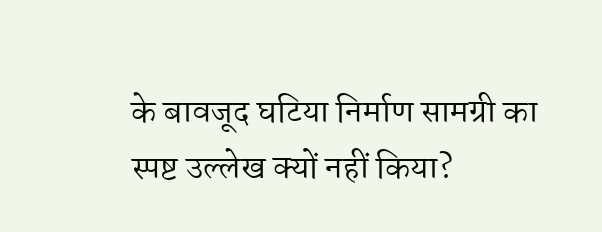के बावजूद घटिया निर्माण सामग्री का स्पष्ट उल्लेख क्यों नहीं किया?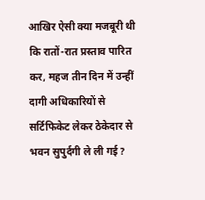आखिर ऐसी क्या मजबूरी थी कि रातों-रात प्रस्ताव पारित कर, महज तीन दिन में उन्हीं दागी अधिकारियों से सर्टिफिकेट लेकर ठेकेदार से भवन सुपुर्दगी ले ली गई?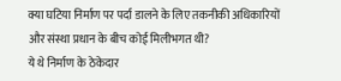क्या घटिया निर्माण पर पर्दा डालने के लिए तकनीकी अधिकारियों और संस्था प्रधान के बीच कोई मिलीभगत थी?
ये थे निर्माण के ठेकेदार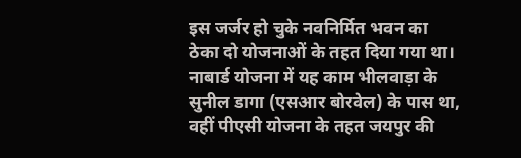इस जर्जर हो चुके नवनिर्मित भवन का ठेका दो योजनाओं के तहत दिया गया था। नाबार्ड योजना में यह काम भीलवाड़ा के सुनील डागा (एसआर बोरवेल) के पास था, वहीं पीएसी योजना के तहत जयपुर की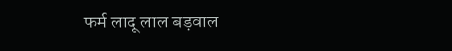फर्म लादू लाल बड़वाल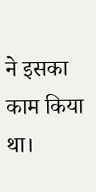ने इसका काम किया था।